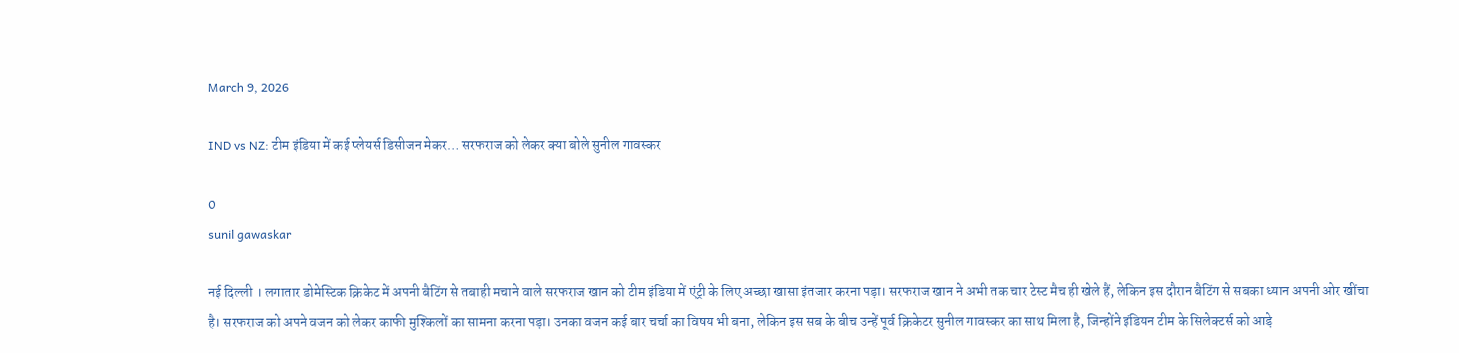March 9, 2026

IND vs NZ: टीम इंडिया में कई प्‍लेयर्स डिसीजन मेकर… सरफराज को लेकर क्या बोले सुनील गावस्कर

0
sunil gawaskar

नई दिल्‍ली । लगातार डोमेस्टिक क्रिकेट में अपनी बैटिंग से तबाही मचाने वाले सरफराज खान को टीम इंडिया में एंट्री के लिए अच्छा खासा इंतजार करना पड़ा। सरफराज खान ने अभी तक चार टेस्ट मैच ही खेले हैं, लेकिन इस दौरान बैटिंग से सबका ध्यान अपनी ओर खींचा है। सरफराज को अपने वजन को लेकर काफी मुश्किलों का सामना करना पड़ा। उनका वजन कई बार चर्चा का विषय भी बना, लेकिन इस सब के बीच उन्हें पूर्व क्रिकेटर सुनील गावस्कर का साथ मिला है, जिन्होंने इंडियन टीम के सिलेक्टर्स को आड़े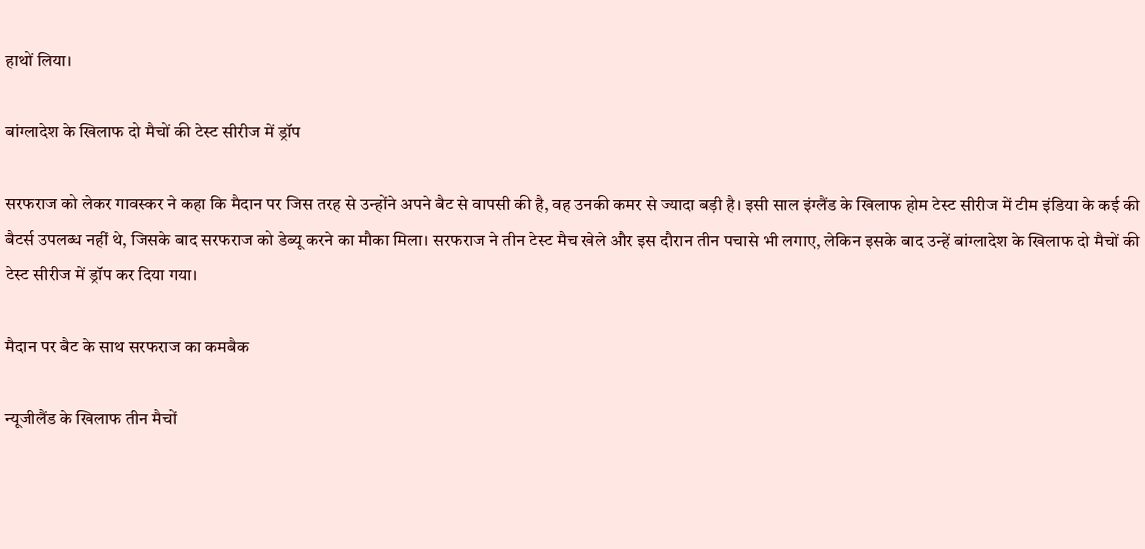हाथों लिया।

बांग्लादेश के खिलाफ दो मैचों की टेस्ट सीरीज में ड्रॉप

सरफराज को लेकर गावस्कर ने कहा कि मैदान पर जिस तरह से उन्होंने अपने बैट से वापसी की है, वह उनकी कमर से ज्यादा बड़ी है। इसी साल इंग्लैंड के खिलाफ होम टेस्ट सीरीज में टीम इंडिया के कई की बैटर्स उपलब्ध नहीं थे, जिसके बाद सरफराज को डेब्यू करने का मौका मिला। सरफराज ने तीन टेस्ट मैच खेले और इस दौरान तीन पचासे भी लगाए, लेकिन इसके बाद उन्हें बांग्लादेश के खिलाफ दो मैचों की टेस्ट सीरीज में ड्रॉप कर दिया गया।

मैदान पर बैट के साथ सरफराज का कमबैक

न्यूजीलैंड के खिलाफ तीन मैचों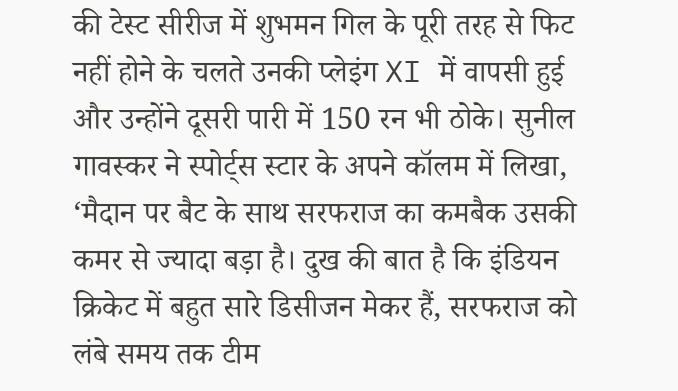की टेस्ट सीरीज में शुभमन गिल के पूरी तरह से फिट नहीं होने के चलते उनकी प्लेइंग XI में वापसी हुई और उन्होंने दूसरी पारी में 150 रन भी ठोके। सुनील गावस्कर ने स्पोर्ट्स स्टार के अपने कॉलम में लिखा, ‘मैदान पर बैट के साथ सरफराज का कमबैक उसकी कमर से ज्यादा बड़ा है। दुख की बात है कि इंडियन क्रिकेट में बहुत सारे डिसीजन मेकर हैं, सरफराज को लंबे समय तक टीम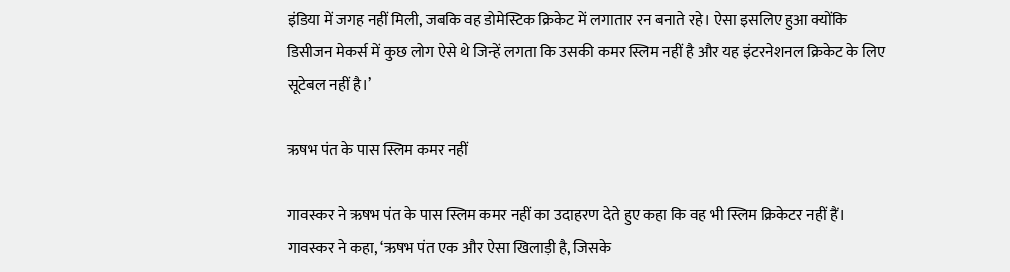इंडिया में जगह नहीं मिली, जबकि वह डोमेस्टिक क्रिकेट में लगातार रन बनाते रहे। ऐसा इसलिए हुआ क्योंकि डिसीजन मेकर्स में कुछ लोग ऐसे थे जिन्हें लगता कि उसकी कमर स्लिम नहीं है और यह इंटरनेशनल क्रिकेट के लिए सूटेबल नहीं है।’

ऋषभ पंत के पास स्लिम कमर नहीं

गावस्कर ने ऋषभ पंत के पास स्लिम कमर नहीं का उदाहरण देते हुए कहा कि वह भी स्लिम क्रिकेटर नहीं हैं। गावस्कर ने कहा, ‘ऋषभ पंत एक और ऐसा खिलाड़ी है, जिसके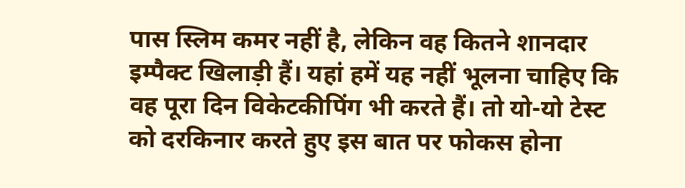पास स्लिम कमर नहीं है, लेकिन वह कितने शानदार इम्पैक्ट खिलाड़ी हैं। यहां हमें यह नहीं भूलना चाहिए कि वह पूरा दिन विकेटकीपिंग भी करते हैं। तो यो-यो टेस्ट को दरकिनार करते हुए इस बात पर फोकस होना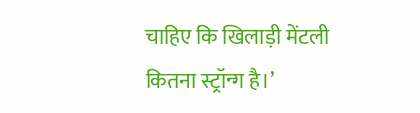चाहिए कि खिलाड़ी मेंटली कितना स्ट्रॉन्ग है।’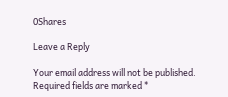0Shares

Leave a Reply

Your email address will not be published. Required fields are marked *